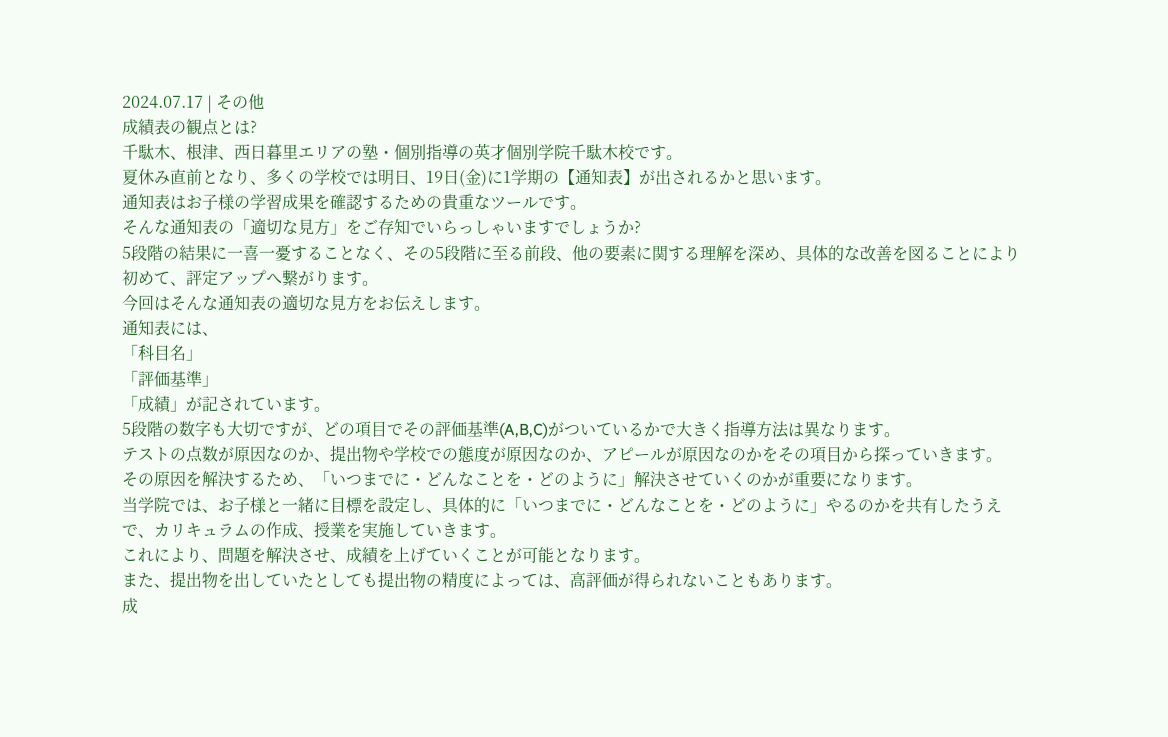2024.07.17 | その他
成績表の観点とは?
千駄木、根津、西日暮里エリアの塾・個別指導の英才個別学院千駄木校です。
夏休み直前となり、多くの学校では明日、19日(金)に1学期の【通知表】が出されるかと思います。
通知表はお子様の学習成果を確認するための貴重なツールです。
そんな通知表の「適切な見方」をご存知でいらっしゃいますでしょうか?
5段階の結果に一喜一憂することなく、その5段階に至る前段、他の要素に関する理解を深め、具体的な改善を図ることにより初めて、評定アップへ繋がります。
今回はそんな通知表の適切な見方をお伝えします。
通知表には、
「科目名」
「評価基準」
「成績」が記されています。
5段階の数字も大切ですが、どの項目でその評価基準(A,B,C)がついているかで大きく指導方法は異なります。
テストの点数が原因なのか、提出物や学校での態度が原因なのか、アピールが原因なのかをその項目から探っていきます。
その原因を解決するため、「いつまでに・どんなことを・どのように」解決させていくのかが重要になります。
当学院では、お子様と一緒に目標を設定し、具体的に「いつまでに・どんなことを・どのように」やるのかを共有したうえで、カリキュラムの作成、授業を実施していきます。
これにより、問題を解決させ、成績を上げていくことが可能となります。
また、提出物を出していたとしても提出物の精度によっては、高評価が得られないこともあります。
成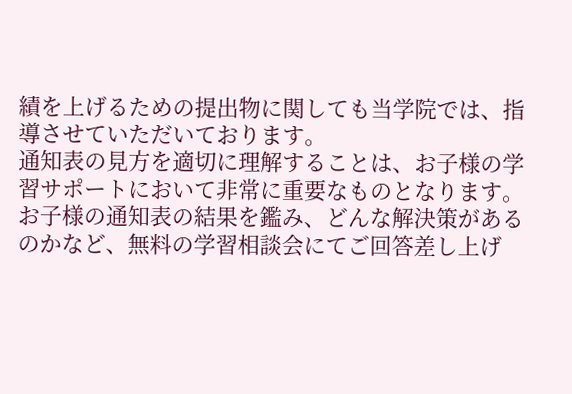績を上げるための提出物に関しても当学院では、指導させていただいております。
通知表の見方を適切に理解することは、お子様の学習サポートにおいて非常に重要なものとなります。
お子様の通知表の結果を鑑み、どんな解決策があるのかなど、無料の学習相談会にてご回答差し上げ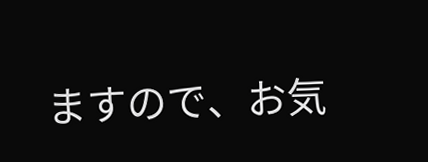ますので、お気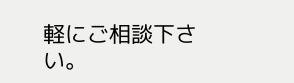軽にご相談下さい。